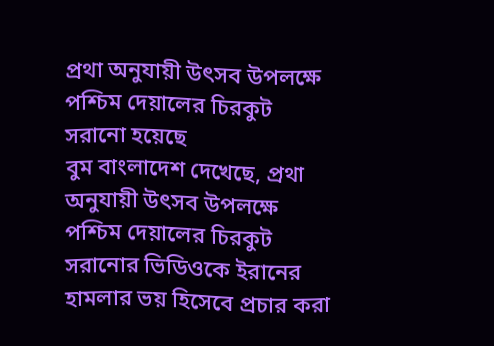প্রথা অনুযায়ী উৎসব উপলক্ষে পশ্চিম দেয়ালের চিরকুট সরানো হয়েছে
বুম বাংলাদেশ দেখেছে, প্রথা অনুযায়ী উৎসব উপলক্ষে পশ্চিম দেয়ালের চিরকুট সরানোর ভিডিওকে ইরানের হামলার ভয় হিসেবে প্রচার করা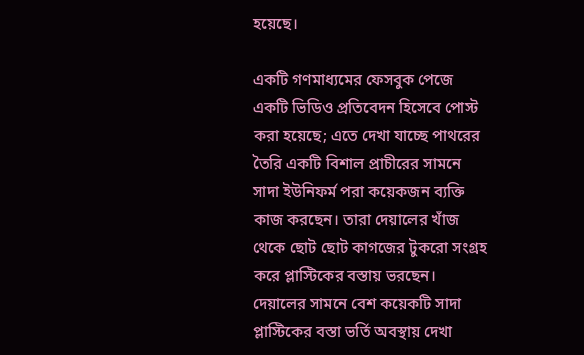হয়েছে।

একটি গণমাধ্যমের ফেসবুক পেজে একটি ভিডিও প্রতিবেদন হিসেবে পোস্ট করা হয়েছে; এতে দেখা যাচ্ছে পাথরের তৈরি একটি বিশাল প্রাচীরের সামনে সাদা ইউনিফর্ম পরা কয়েকজন ব্যক্তি কাজ করছেন। তারা দেয়ালের খাঁজ থেকে ছোট ছোট কাগজের টুকরো সংগ্রহ করে প্লাস্টিকের বস্তায় ভরছেন। দেয়ালের সামনে বেশ কয়েকটি সাদা প্লাস্টিকের বস্তা ভর্তি অবস্থায় দেখা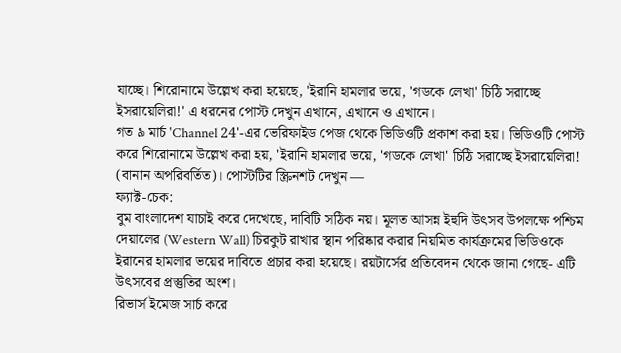যাচ্ছে। শিরোনামে উল্লেখ করা হয়েছে, 'ইরানি হামলার ভয়ে, 'গডকে লেখা' চিঠি সরাচ্ছে ইসরায়েলিরা!' এ ধরনের পোস্ট দেখুন এখানে, এখানে ও এখানে।
গত ৯ মার্চ 'Channel 24'-এর ভেরিফাইড পেজ থেকে ভিডিওটি প্রকাশ করা হয়। ভিডিওটি পোস্ট করে শিরোনামে উল্লেখ করা হয়, 'ইরানি হামলার ভয়ে, 'গডকে লেখা' চিঠি সরাচ্ছে ইসরায়েলিরা! (বানান অপরিবর্তিত)। পোস্টটির স্ক্রিনশট দেখুন —
ফ্যাক্ট-চেক:
বুম বাংলাদেশ যাচাই করে দেখেছে, দাবিটি সঠিক নয়। মূলত আসন্ন ইহুদি উৎসব উপলক্ষে পশ্চিম দেয়ালের (Western Wall) চিরকুট রাখার স্থান পরিষ্কার করার নিয়মিত কার্যক্রমের ভিডিওকে ইরানের হামলার ভয়ের দাবিতে প্রচার করা হয়েছে। রয়টার্সের প্রতিবেদন থেকে জানা গেছে- এটি উৎসবের প্রস্তুতির অংশ।
রিভার্স ইমেজ সার্চ করে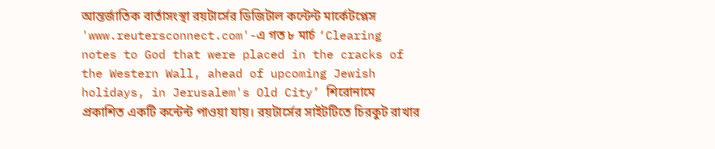আন্তর্জাতিক বার্তাসংস্থা রয়টার্সের ডিজিটাল কন্টেন্ট মার্কেটপ্লেস 'www.reutersconnect.com'-এ গত ৮ মার্চ ‘Clearing notes to God that were placed in the cracks of the Western Wall, ahead of upcoming Jewish holidays, in Jerusalem's Old City’ শিরোনামে প্রকাশিত একটি কন্টেন্ট পাওয়া যায়। রয়টার্সের সাইটটিতে চিরকুট রাখার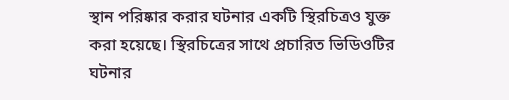স্থান পরিষ্কার করার ঘটনার একটি স্থিরচিত্রও যুক্ত করা হয়েছে। স্থিরচিত্রের সাথে প্রচারিত ভিডিওটির ঘটনার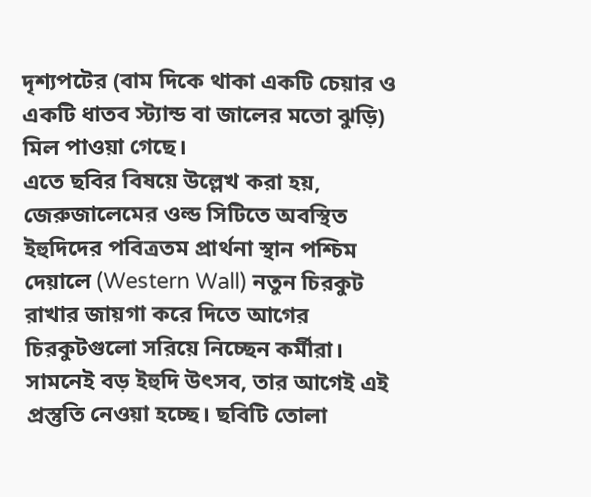দৃশ্যপটের (বাম দিকে থাকা একটি চেয়ার ও একটি ধাতব স্ট্যান্ড বা জালের মতো ঝুড়ি) মিল পাওয়া গেছে।
এতে ছবির বিষয়ে উল্লেখ করা হয়, জেরুজালেমের ওল্ড সিটিতে অবস্থিত ইহুদিদের পবিত্রতম প্রার্থনা স্থান পশ্চিম দেয়ালে (Western Wall) নতুন চিরকুট রাখার জায়গা করে দিতে আগের চিরকুটগুলো সরিয়ে নিচ্ছেন কর্মীরা। সামনেই বড় ইহুদি উৎসব, তার আগেই এই প্রস্তুতি নেওয়া হচ্ছে। ছবিটি তোলা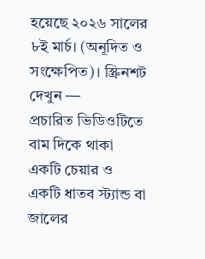হয়েছে ২০২৬ সালের ৮ই মার্চ। (অনূদিত ও সংক্ষেপিত)। স্ক্রিনশট দেখুন —
প্রচারিত ভিডিওটিতে বাম দিকে থাকা একটি চেয়ার ও একটি ধাতব স্ট্যান্ড বা জালের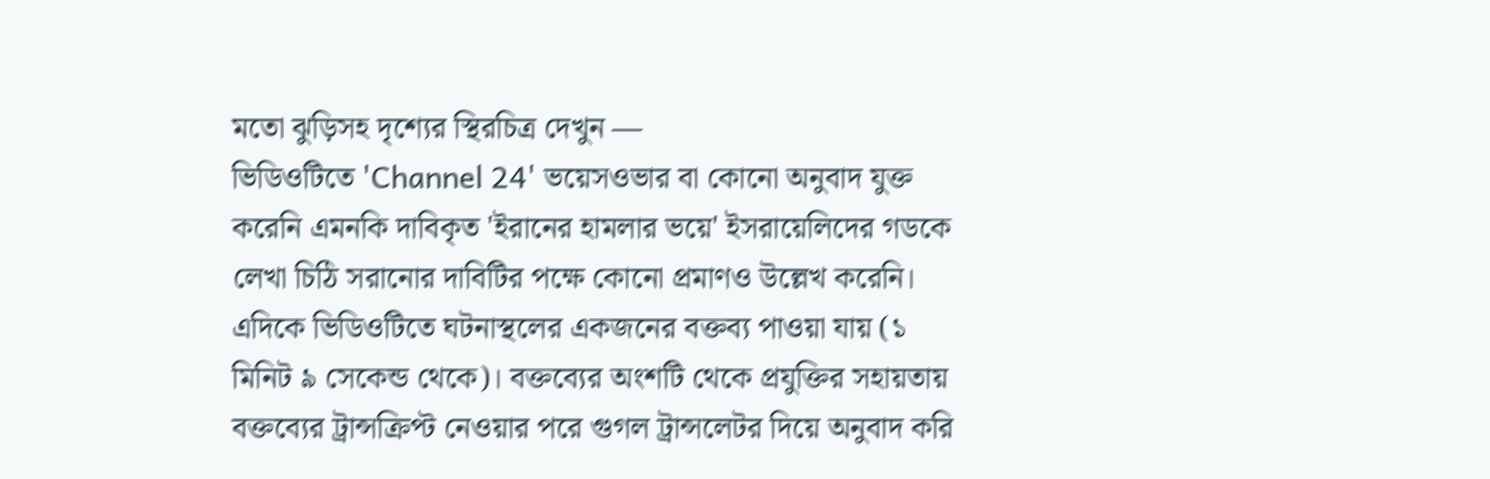মতো ঝুড়িসহ দৃশ্যের স্থিরচিত্র দেখুন —
ভিডিওটিতে 'Channel 24' ভয়েসওভার বা কোনো অনুবাদ যুক্ত করেনি এমনকি দাবিকৃত 'ইরানের হামলার ভয়ে' ইসরায়েলিদের গডকে লেখা চিঠি সরানোর দাবিটির পক্ষে কোনো প্রমাণও উল্লেখ করেনি।
এদিকে ভিডিওটিতে ঘটনাস্থলের একজনের বক্তব্য পাওয়া যায় (১ মিনিট ৯ সেকেন্ড থেকে)। বক্তব্যের অংশটি থেকে প্রযুক্তির সহায়তায় বক্তব্যের ট্রান্সক্রিপ্ট নেওয়ার পরে গুগল ট্রান্সলেটর দিয়ে অনুবাদ করি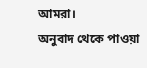আমরা।
অনুবাদ থেকে পাওয়া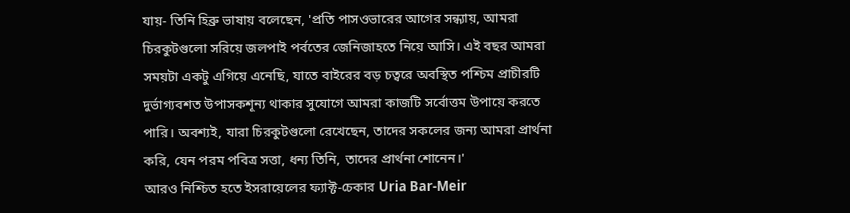যায়- তিনি হিব্রু ভাষায় বলেছেন, 'প্রতি পাসওভারের আগের সন্ধ্যায়, আমরা চিরকুটগুলো সরিয়ে জলপাই পর্বতের জেনিজাহতে নিয়ে আসি। এই বছর আমরা সময়টা একটু এগিয়ে এনেছি, যাতে বাইরের বড় চত্বরে অবস্থিত পশ্চিম প্রাচীরটি দুর্ভাগ্যবশত উপাসকশূন্য থাকার সুযোগে আমরা কাজটি সর্বোত্তম উপায়ে করতে পারি। অবশ্যই, যারা চিরকুটগুলো রেখেছেন, তাদের সকলের জন্য আমরা প্রার্থনা করি, যেন পরম পবিত্র সত্তা, ধন্য তিনি, তাদের প্রার্থনা শোনেন।'
আরও নিশ্চিত হতে ইসরায়েলের ফ্যাক্ট-চেকার Uria Bar-Meir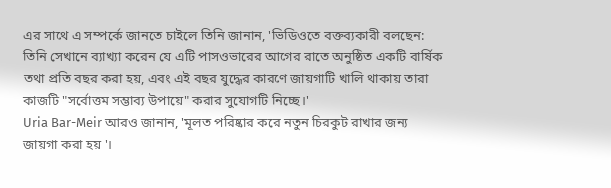এর সাথে এ সম্পর্কে জানতে চাইলে তিনি জানান, 'ভিডিওতে বক্তব্যকারী বলছেন: তিনি সেখানে ব্যাখ্যা করেন যে এটি পাসওভারের আগের রাতে অনুষ্ঠিত একটি বার্ষিক তথা প্রতি বছর করা হয়, এবং এই বছর যুদ্ধের কারণে জায়গাটি খালি থাকায় তারা কাজটি "সর্বোত্তম সম্ভাব্য উপায়ে" করার সুযোগটি নিচ্ছে।'
Uria Bar-Meir আরও জানান, 'মূলত পরিষ্কার করে নতুন চিরকুট রাখার জন্য জায়গা করা হয় '।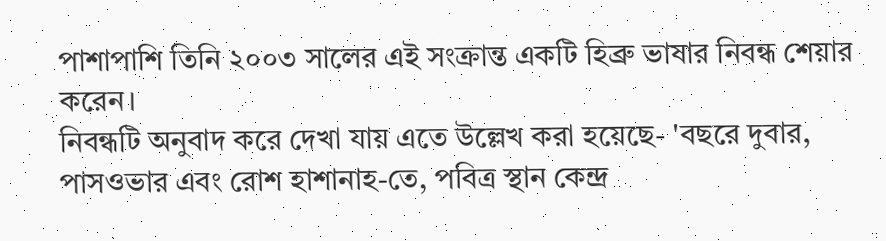পাশাপাশি তিনি ২০০৩ সালের এই সংক্রান্ত একটি হিব্রু ভাষার নিবন্ধ শেয়ার করেন।
নিবন্ধটি অনুবাদ করে দেখা যায় এতে উল্লেখ করা হয়েছে- 'বছরে দুবার, পাসওভার এবং রোশ হাশানাহ-তে, পবিত্র স্থান কেন্দ্র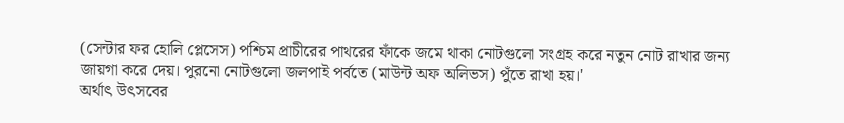(সেন্টার ফর হোলি প্লেসেস) পশ্চিম প্রাচীরের পাথরের ফাঁকে জমে থাকা নোটগুলো সংগ্রহ করে নতুন নোট রাখার জন্য জায়গা করে দেয়। পুরনো নোটগুলো জলপাই পর্বতে (মাউন্ট অফ অলিভস) পুঁতে রাখা হয়।'
অর্থাৎ উৎসবের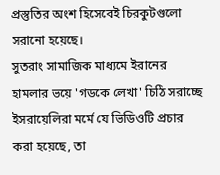প্রস্তুতির অংশ হিসেবেই চিরকুটগুলো সরানো হয়েছে।
সুতরাং সামাজিক মাধ্যমে ইরানের হামলার ভয়ে 'গডকে লেখা' চিঠি সরাচ্ছে ইসরায়েলিরা মর্মে যে ভিডিওটি প্রচার করা হয়েছে, তা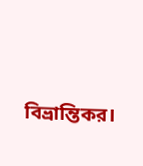বিভ্রান্তিকর।